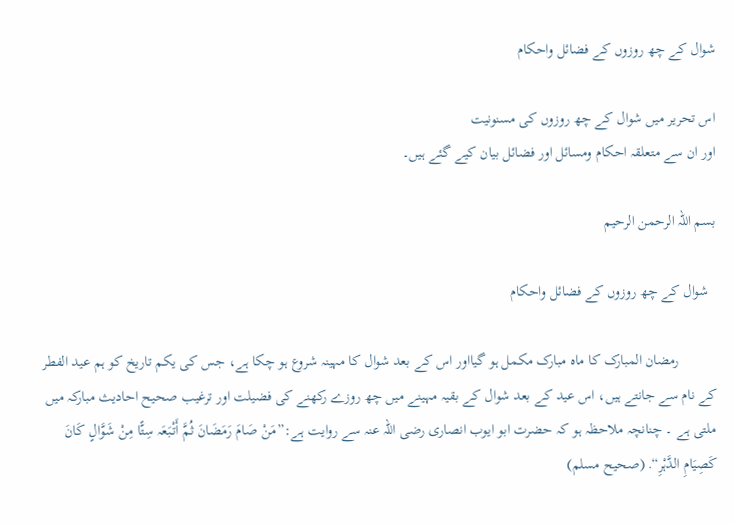شوال کے چھ روزوں کے فضائل واحکام

اس تحریر میں شوال کے چھ روزوں کی مسنونیت
اور ان سے متعلقہ احکام ومسائل اور فضائل بیان کیے گئے ہیں۔

بسم اللہ الرحمن الرحیم

  شوال کے چھ روزوں کے فضائل واحکام

          رمضان المبارک کا ماہ مبارک مکمل ہو گیااور اس کے بعد شوال کا مہینہ شروع ہو چکا ہے، جس کی یکم تاریخ کو ہم عید الفطر کے نام سے جانتے ہیں، اس عید کے بعد شوال کے بقیہ مہینے میں چھ روزے رکھنے کی فضیلت اور ترغیب صحیح احادیث مبارکہ میں ملتی ہے ۔ چنانچہ ملاحظہ ہو کہ حضرت ابو ایوب انصاری رضی اللہ عنہ سے روایت ہے:”مَنْ صَامَ رَمَضَانَ ثُمَّ أَتْبَعَہ سِتًّا مِنْ شَوَّالٍ کَانَ کَصِیَامِ الدَّہْرِ“․ (صحیح مسلم)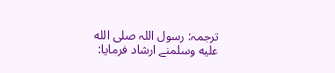ترجمہ: رسول اللہ صلى الله عليه وسلمنے ارشاد فرمایا: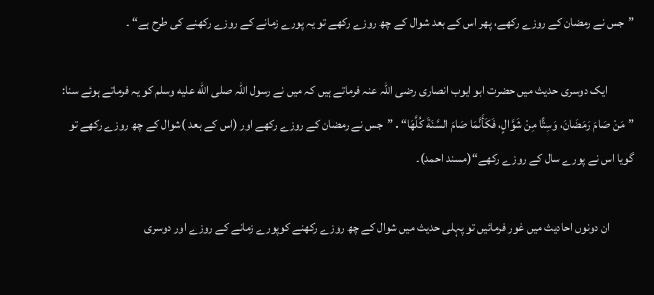”جس نے رمضان کے روزے رکھے، پھر اس کے بعد شوال کے چھ روزے رکھے تو یہ پورے زمانے کے روزے رکھنے کی طرح ہے“ ۔

           ایک دوسری حدیث میں حضرت ابو ایوب انصاری رضی اللہ عنہ فرماتے ہیں کہ میں نے رسول اللہ صلى الله عليه وسلم کو یہ فرماتے ہوئے سنا: ”مَنْ صَامَ رَمَضَانَ، وَسِتًّا مِنْ شَوَّالٍ، فَکَأَنَّمَا صَامَ السَّنَةَ کُلَّھَا“․”جس نے رمضان کے روزے رکھے اور (اس کے بعد )شوال کے چھ روزے رکھے تو گویا اس نے پورے سال کے روزے رکھے“(مسند احمد)۔

          ان دونوں احادیث میں غور فرمائیں تو پہلی حدیث میں شوال کے چھ روزے رکھنے کوپورے زمانے کے روزے اور دوسری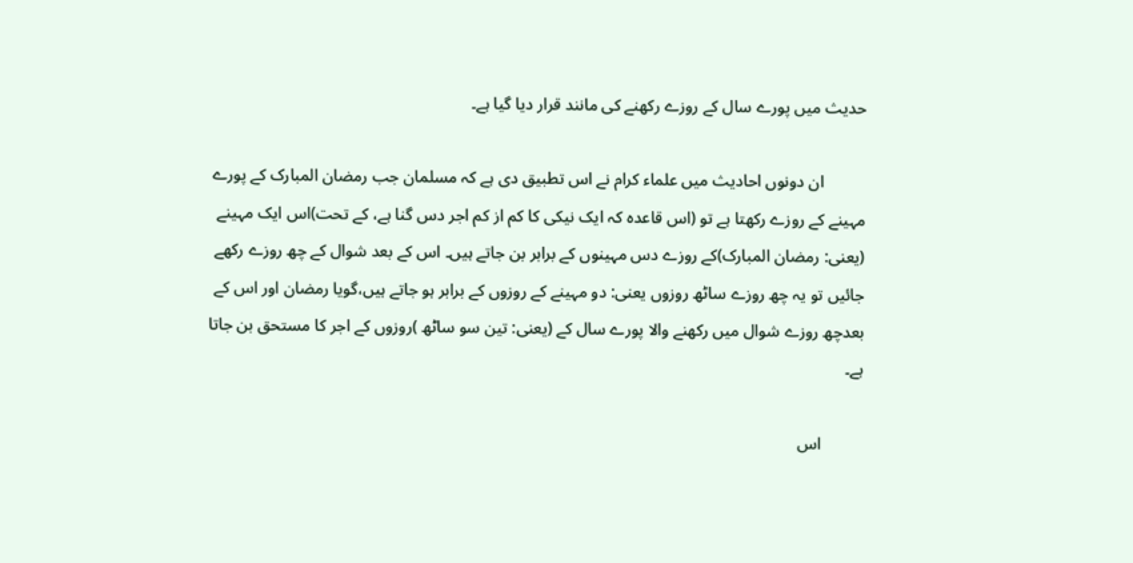حدیث میں پورے سال کے روزے رکھنے کی مانند قرار دیا گیا ہے۔

          ان دونوں احادیث میں علماء کرام نے اس تطبیق دی ہے کہ مسلمان جب رمضان المبارک کے پورے مہینے کے روزے رکھتا ہے تو (اس قاعدہ کہ ایک نیکی کا کم از کم اجر دس گنا ہے، کے تحت)اس ایک مہینے (یعنی: رمضان المبارک)کے روزے دس مہینوں کے برابر بن جاتے ہیں۔ اس کے بعد شوال کے چھ روزے رکھے جائیں تو یہ چھ روزے ساٹھ روزوں یعنی: دو مہینے کے روزوں کے برابر ہو جاتے ہیں،گویا رمضان اور اس کے بعدچھ روزے شوال میں رکھنے والا پورے سال کے (یعنی: تین سو ساٹھ )روزوں کے اجر کا مستحق بن جاتا ہے۔

          اس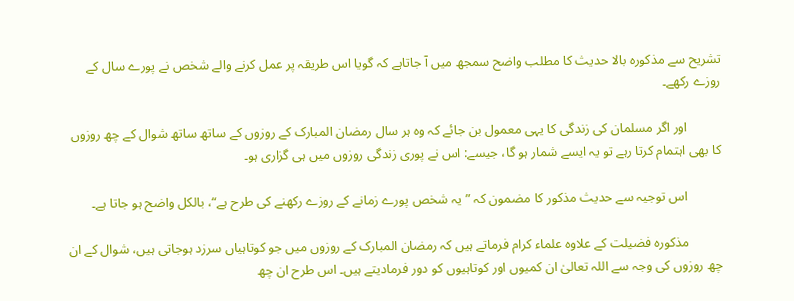تشریح سے مذکورہ بالا حدیث کا مطلب واضح سمجھ میں آ جاتاہے کہ گویا اس طریقہ پر عمل کرنے والے شخص نے پورے سال کے روزے رکھے۔

          اور اگر مسلمان کی زندگی کا یہی معمول بن جائے کہ وہ ہر سال رمضان المبارک کے روزوں کے ساتھ ساتھ شوال کے چھ روزوں کا بھی اہتمام کرتا رہے تو یہ ایسے شمار ہو گا، جیسے: اس نے پوری زندگی روزوں میں ہی گزاری ہو۔

          اس توجیہ سے حدیث مذکور کا مضمون کہ ”یہ شخص پورے زمانے کے روزے رکھنے کی طرح ہے“، بالکل واضح ہو جاتا ہے۔

          مذکورہ فضیلت کے علاوہ علماء کرام فرماتے ہیں کہ رمضان المبارک کے روزوں میں جو کوتاہیاں سرزد ہوجاتی ہیں، شوال کے ان چھ روزوں کی وجہ سے اللہ تعالیٰ ان کمیوں اور کوتاہیوں کو دور فرمادیتے ہیں۔ اس طرح ان چھ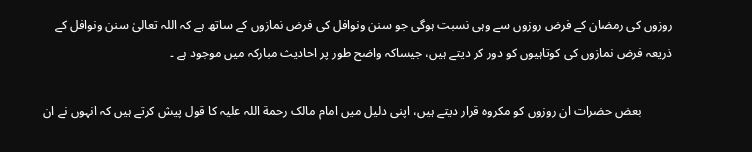روزوں کی رمضان کے فرض روزوں سے وہی نسبت ہوگی جو سنن ونوافل کی فرض نمازوں کے ساتھ ہے کہ اللہ تعالیٰ سنن ونوافل کے ذریعہ فرض نمازوں کی کوتاہیوں کو دور کر دیتے ہیں، جیساکہ واضح طور پر احادیث مبارکہ میں موجود ہے ۔

          بعض حضرات ان روزوں کو مکروہ قرار دیتے ہیں، اپنی دلیل میں امام مالک رحمة اللہ علیہ کا قول پیش کرتے ہیں کہ انہوں نے ان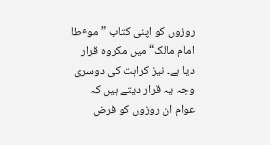روزوں کو اپنی کتاب ”موٴطا امام مالک“ میں مکروہ قرار دیا ہے۔ نیز کراہت کی دوسری وجہ یہ قرار دیتے ہیں کہ عوام ان روزوں کو فرض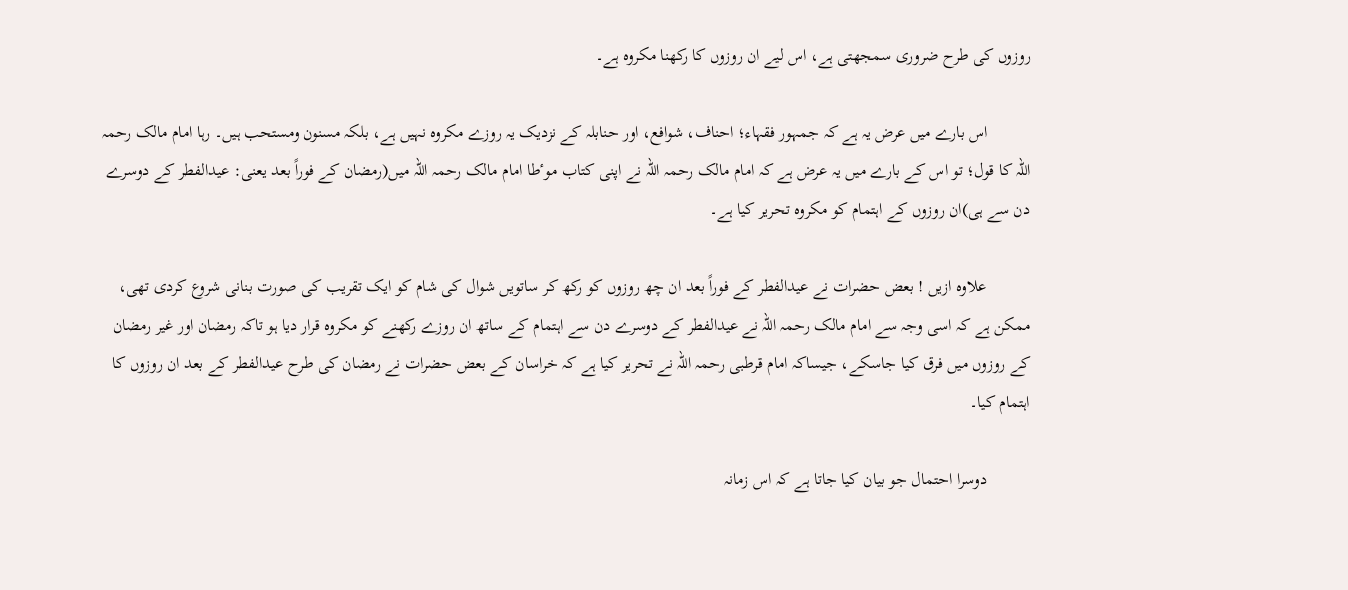روزوں کی طرح ضروری سمجھتی ہے، اس لیے ان روزوں کا رکھنا مکروہ ہے۔

          اس بارے میں عرض یہ ہے کہ جمہور فقہاء؛ احناف، شوافع، اور حنابلہ کے نزدیک یہ روزے مکروہ نہیں ہے، بلکہ مسنون ومستحب ہیں۔ رہا امام مالک رحمہ اللہ کا قول؛ تو اس کے بارے میں یہ عرض ہے کہ امام مالک رحمہ اللہ نے اپنی کتاب موٴطا امام مالک رحمہ اللہ میں(رمضان کے فوراً بعد یعنی: عیدالفطر کے دوسرے دن سے ہی)ان روزوں کے اہتمام کو مکروہ تحریر کیا ہے۔

          علاوہ ازیں ! بعض حضرات نے عیدالفطر کے فوراً بعد ان چھ روزوں کو رکھ کر ساتویں شوال کی شام کو ایک تقریب کی صورت بنانی شروع کردی تھی، ممکن ہے کہ اسی وجہ سے امام مالک رحمہ اللہ نے عیدالفطر کے دوسرے دن سے اہتمام کے ساتھ ان روزے رکھنے کو مکروہ قرار دیا ہو تاکہ رمضان اور غیر رمضان کے روزوں میں فرق کیا جاسکے، جیساکہ امام قرطبی رحمہ اللہ نے تحریر کیا ہے کہ خراسان کے بعض حضرات نے رمضان کی طرح عیدالفطر کے بعد ان روزوں کا اہتمام کیا۔

          دوسرا احتمال جو بیان کیا جاتا ہے کہ اس زمانہ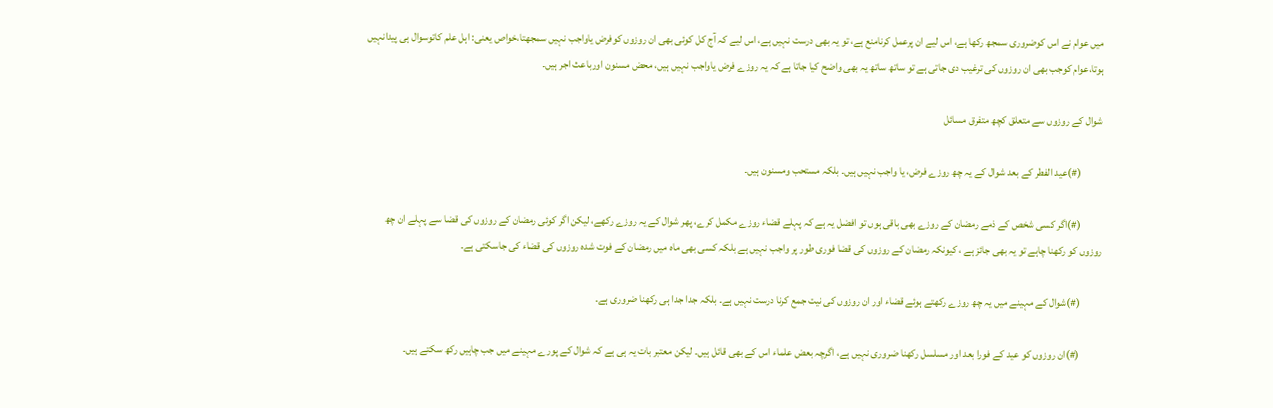میں عوام نے اس کوضروری سمجھ رکھا ہے، اس لیے ان پرعمل کرنامنع ہے، تو یہ بھی درست نہیں ہے، اس لیے کہ آج کل کوئی بھی ان روزوں کوفرض یاواجب نہیں سمجھتا،خواص یعنی: اہل علم کاتوسوال ہی پیدانہیں ہوتا،عوام کوجب بھی ان روزوں کی ترغیب دی جاتی ہے تو ساتھ ساتھ یہ بھی واضح کیا جاتا ہے کہ یہ روزے فرض یاواجب نہیں ہیں، محض مسنون اورباعث اجر ہیں۔

شوال کے روزوں سے متعلق کچھ متفرق مسائل

          (#)عید الفطر کے بعد شوال کے یہ چھ روزے فرض، یا واجب نہیں ہیں۔ بلکہ مستحب ومسنون ہیں۔

          (#)اگر کسی شخص کے ذمے رمضان کے روزے بھی باقی ہوں تو افضل یہ ہے کہ پہلے قضاء روزے مکمل کرے، پھر شوال کے یہ روزے رکھے، لیکن اگر کوئی رمضان کے روزوں کی قضا سے پہلے ان چھ روزوں کو رکھنا چاہے تو یہ بھی جائز ہے ، کیونکہ رمضان کے روزوں کی قضا فوری طور پر واجب نہیں ہے بلکہ کسی بھی ماہ میں رمضان کے فوت شدہ روزوں کی قضاء کی جاسکتی ہے۔

          (#)شوال کے مہینے میں یہ چھ روزے رکھتے ہوئے قضاء اور ان روزوں کی نیت جمع کرنا درست نہیں ہے۔ بلکہ جدا جدا ہی رکھنا ضروری ہے۔

          (#)ان روزوں کو عید کے فورا بعد اور مسلسل رکھنا ضروری نہیں ہے، اگرچہ بعض علماء اس کے بھی قائل ہیں۔ لیکن معتبر بات یہ ہی ہے کہ شوال کے پورے مہینے میں جب چاہیں رکھ سکتے ہیں۔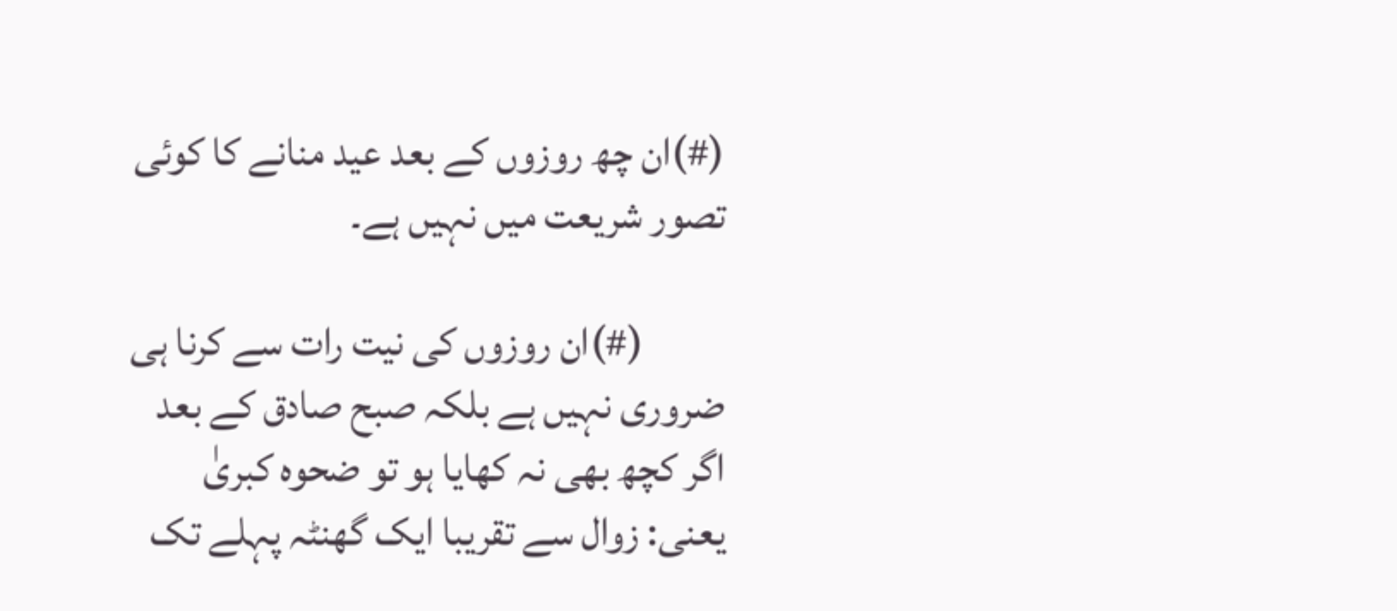(#)ان چھ روزوں کے بعد عید منانے کا کوئی تصور شریعت میں نہیں ہے۔

          (#)ان روزوں کی نیت رات سے کرنا ہی ضروری نہیں ہے بلکہ صبح صادق کے بعد اگر کچھ بھی نہ کھایا ہو تو ضحوہ کبریٰ یعنی: زوال سے تقریبا ایک گھنٹہ پہلے تک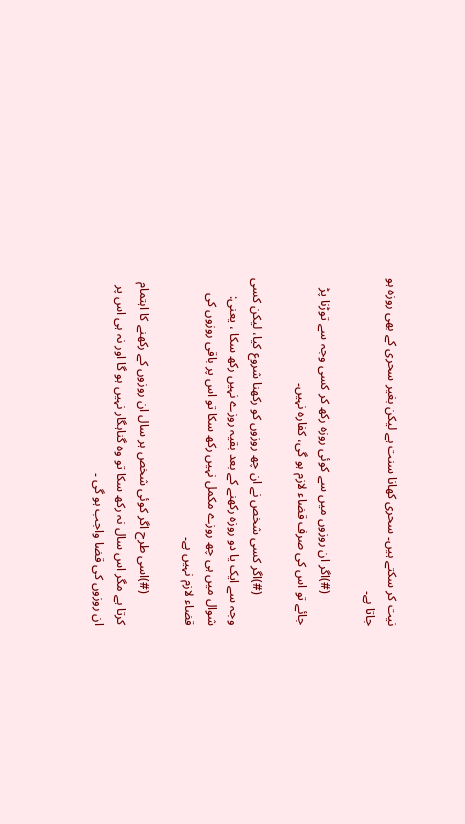نیت کر سکتے ہیں۔ سحری کھانا سنت ہے لیکن بغیر سحری کے بھی روزہ ہو جاتا ہے۔

          (#)اگر ان روزوں میں سے کوئی روزہ رکھ کر کسی وجہ سے توڑنا پڑ جائے تو اس کی صرف قضاء لازم ہو گی، کفارہ نہیں۔

          (#)اگر کسی شخص نے ان چھ روزوں کو رکھنا شروع کیا، لیکن کسی وجہ سے ایک یا دو روزہ رکھنے کے بعد بقیہ روزے نہیں رکھ سکا ، یعنی: شوال میں ہی چھ روزے مکمل نہیں رکھ سکا تو اس پر باقی روزوں کی قضاء لازم نہیں ہے۔

          (#)اسی طرح اگر کوئی شخص ہر سال ان روزوں کے رکھنے کا اہتمام کرتا ہے مگر اس سال نہ رکھ سکا تو وہ گناہگار نہیں ہو گا اور نہ ہی اس پر ان روزوں کی قضا واجب ہو گی ۔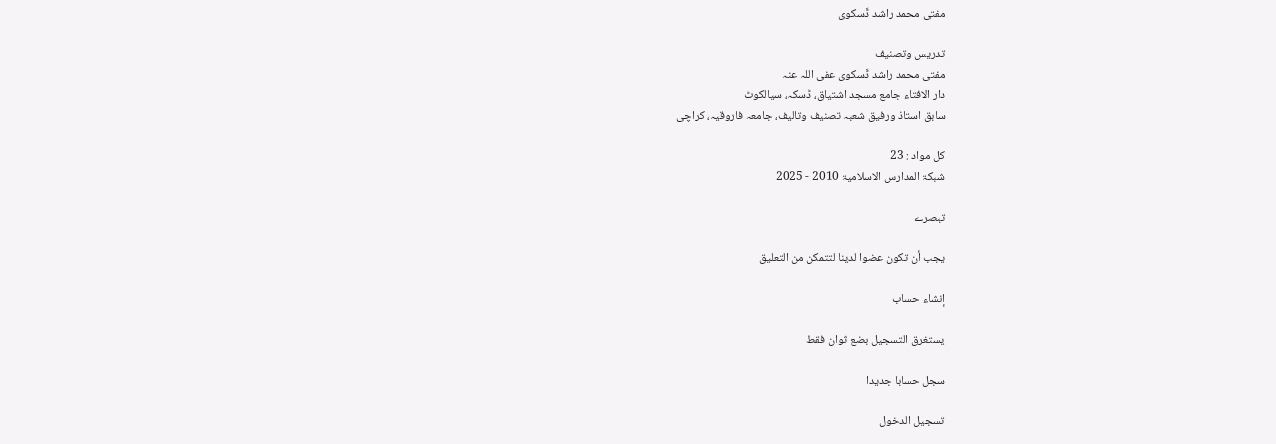مفتی محمد راشد ڈَسکوی

تدریس وتصنیف
مفتی محمد راشد ڈَسکوی عفی اللہ عنہ
دار الافتاء جامع مسجد اشتیاق، ڈسکہ، سیالکوٹ
سابق استاذ ورفیق شعبہ تصنیف وتالیف، جامعہ فاروقیہ، کراچی

کل مواد : 23
شبکۃ المدارس الاسلامیۃ 2010 - 2025

تبصرے

يجب أن تكون عضوا لدينا لتتمكن من التعليق

إنشاء حساب

يستغرق التسجيل بضع ثوان فقط

سجل حسابا جديدا

تسجيل الدخول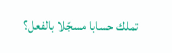تملك حسابا مسجّلا بالفعل؟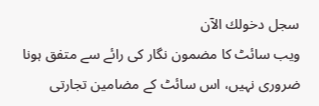سجل دخولك الآن
ویب سائٹ کا مضمون نگار کی رائے سے متفق ہونا ضروری نہیں، اس سائٹ کے مضامین تجارتی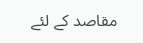مقاصد کے لئے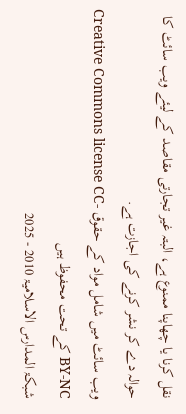نقل کرنا یا چھاپنا ممنوع ہے، البتہ غیر تجارتی مقاصد کے لیئے ویب سائٹ کا حوالہ دے کر نشر کرنے کی اجازت ہے.
ویب سائٹ میں شامل مواد کے حقوق Creative Commons license CC-BY-NC کے تحت محفوظ ہیں
شبکۃ المدارس الاسلامیۃ 2010 - 2025